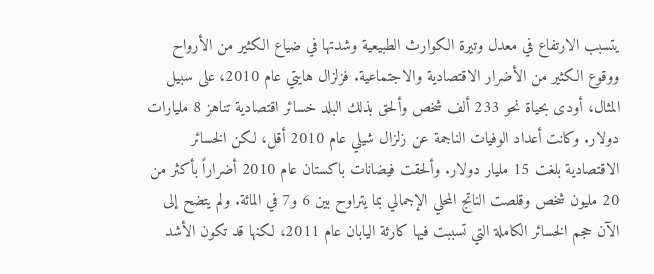يتسبب الارتفاع في معدل وتيرة الكوارث الطبيعية وشدتها في ضياع الكثير من الأرواح ووقوع الكثير من الأضرار الاقتصادية والاجتماعية. فزلزال هايتي عام 2010، على سبيل المثال، أودى بحياة نحو 233 ألف شخص وألحق بذلك البلد خسائر اقتصادية تناهز 8 مليارات دولار. وكانت أعداد الوفيات الناجمة عن زلزال شيلي عام 2010 أقل، لكن الخسائر الاقتصادية بلغت 15 مليار دولار. وألحقت فيضانات باكستان عام 2010 أضراراً بأكثر من 20 مليون شخص وقلصت الناتج المحلي الإجمالي بما يتراوح بين 6 و7 في المائة. ولم يتضح إلى الآن حجم الخسائر الكاملة التي تسببت فيها كارثة اليابان عام 2011، لكنها قد تكون الأشد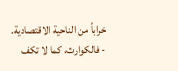خراباً من الناحية الاقتصادية.
- فالكوارث، كما لا تكف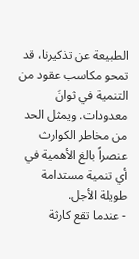الطبيعة عن تذكيرنا، قد تمحو مكاسب عقود من التنمية في ثوانَ معدودات. ويمثل الحد من مخاطر الكوارث عنصراً بالغ الأهمية في أي تنمية مستدامة طويلة الأجل.
- عندما تقع كارثة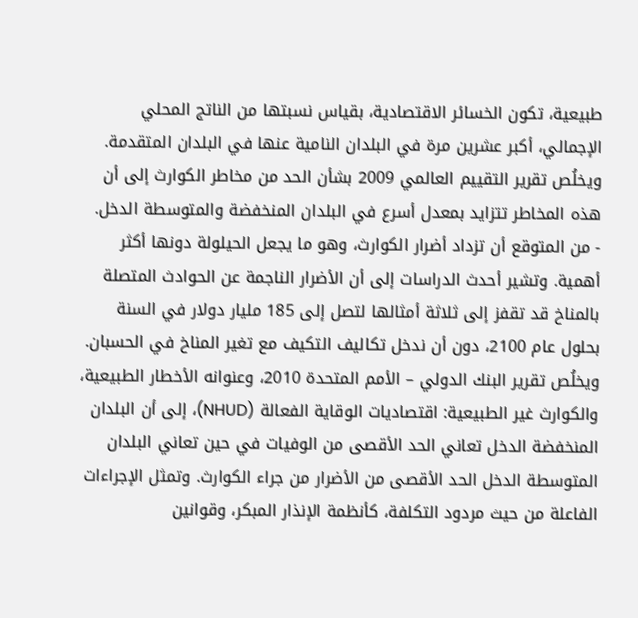طبيعية، تكون الخسائر الاقتصادية، بقياس نسبتها من الناتج المحلي الإجمالي، أكبر عشرين مرة في البلدان النامية عنها في البلدان المتقدمة. ويخلُص تقرير التقييم العالمي 2009 بشأن الحد من مخاطر الكوارث إلى أن هذه المخاطر تتزايد بمعدل أسرع في البلدان المنخفضة والمتوسطة الدخل.
- من المتوقع أن تزداد أضرار الكوارث، وهو ما يجعل الحيلولة دونها أكثر أهمية. وتشير أحدث الدراسات إلى أن الأضرار الناجمة عن الحوادث المتصلة بالمناخ قد تقفز إلى ثلاثة أمثالها لتصل إلى 185 مليار دولار في السنة بحلول عام 2100، دون أن ندخل تكاليف التكيف مع تغير المناخ في الحسبان.
ويخلُص تقرير البنك الدولي – الأمم المتحدة 2010، وعنوانه الأخطار الطبيعية، والكوارث غير الطبيعية: اقتصاديات الوقاية الفعالة (NHUD)، إلى أن البلدان المنخفضة الدخل تعاني الحد الأقصى من الوفيات في حين تعاني البلدان المتوسطة الدخل الحد الأقصى من الأضرار من جراء الكوارث. وتمثل الإجراءات الفاعلة من حيث مردود التكلفة، كأنظمة الإنذار المبكر، وقوانين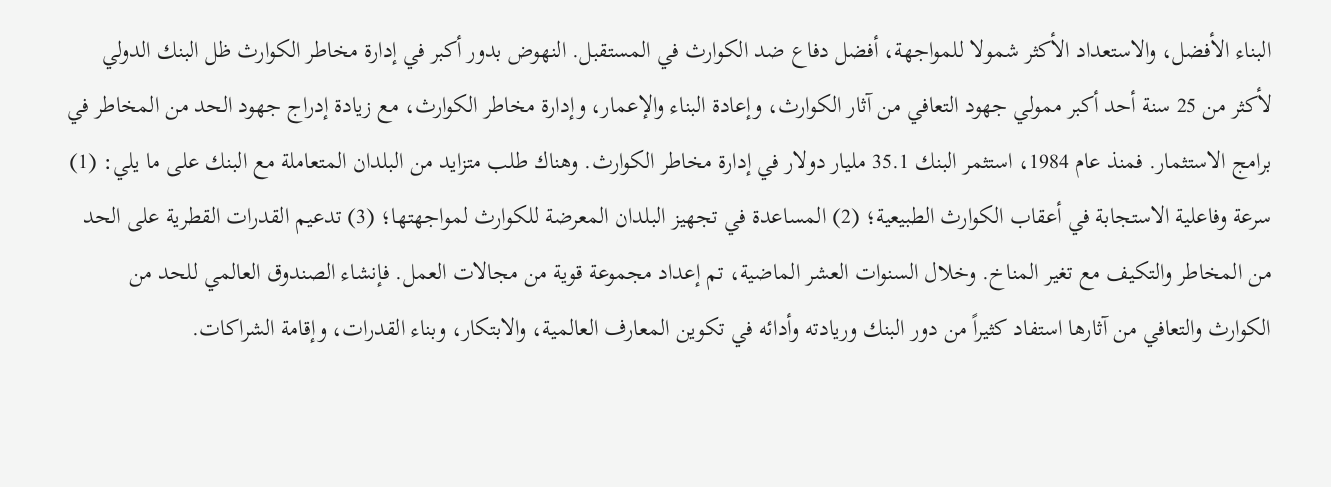البناء الأفضل، والاستعداد الأكثر شمولا للمواجهة، أفضل دفاع ضد الكوارث في المستقبل. النهوض بدور أكبر في إدارة مخاطر الكوارث ظل البنك الدولي لأكثر من 25 سنة أحد أكبر ممولي جهود التعافي من آثار الكوارث، وإعادة البناء والإعمار، وإدارة مخاطر الكوارث، مع زيادة إدراج جهود الحد من المخاطر في برامج الاستثمار. فمنذ عام 1984، استثمر البنك 35.1 مليار دولار في إدارة مخاطر الكوارث. وهناك طلب متزايد من البلدان المتعاملة مع البنك على ما يلي: (1) سرعة وفاعلية الاستجابة في أعقاب الكوارث الطبيعية؛ (2) المساعدة في تجهيز البلدان المعرضة للكوارث لمواجهتها؛ (3) تدعيم القدرات القطرية على الحد من المخاطر والتكيف مع تغير المناخ. وخلال السنوات العشر الماضية، تم إعداد مجموعة قوية من مجالات العمل. فإنشاء الصندوق العالمي للحد من الكوارث والتعافي من آثارها استفاد كثيراً من دور البنك وريادته وأدائه في تكوين المعارف العالمية، والابتكار، وبناء القدرات، وإقامة الشراكات.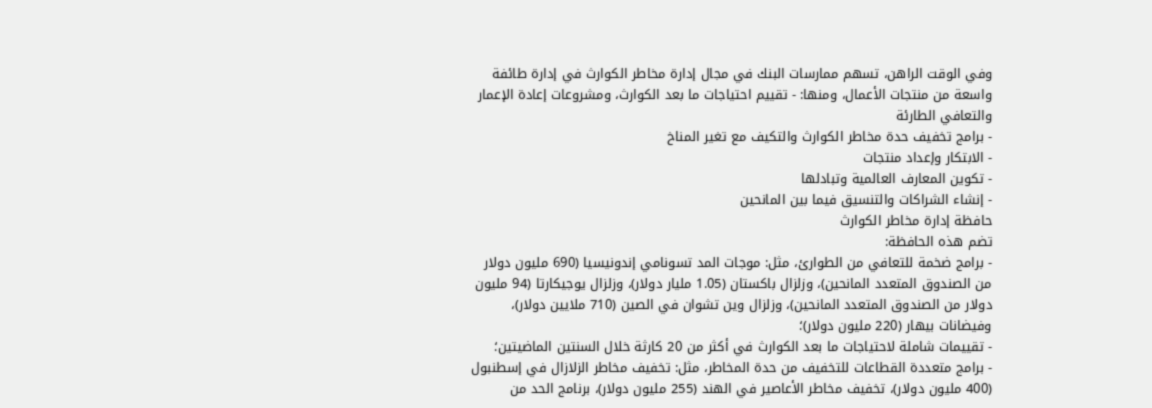وفي الوقت الراهن، تسهم ممارسات البنك في مجال إدارة مخاطر الكوارث في إدارة طائفة واسعة من منتجات الأعمال، ومنها: - تقييم احتياجات ما بعد الكوارث، ومشروعات إعادة الإعمار والتعافي الطارئة
- برامج تخفيف حدة مخاطر الكوارث والتكيف مع تغير المناخ
- الابتكار وإعداد منتجات
- تكوين المعارف العالمية وتبادلها
- إنشاء الشراكات والتنسيق فيما بين المانحين
حافظة إدارة مخاطر الكوارث
تضم هذه الحافظة:
- برامج ضخمة للتعافي من الطوارئ، مثل: موجات المد تسونامي إندونيسيا (690 مليون دولار من الصندوق المتعدد المانحين)، وزلزال باكستان (1.05 مليار دولار)، وزلزال يوجيكارتا (94 مليون دولار من الصندوق المتعدد المانحين)، وزلزال وين تشوان في الصين (710 ملايين دولار)، وفيضانات بيهار (220 مليون دولار)؛
- تقييمات شاملة لاحتياجات ما بعد الكوارث في أكثر من 20 كارثة خلال السنتين الماضيتين؛
- برامج متعددة القطاعات للتخفيف من حدة المخاطر، مثل: تخفيف مخاطر الزلازال في إسطنبول (400 مليون دولار)، تخفيف مخاطر الأعاصير في الهند (255 مليون دولار)، برنامج الحد من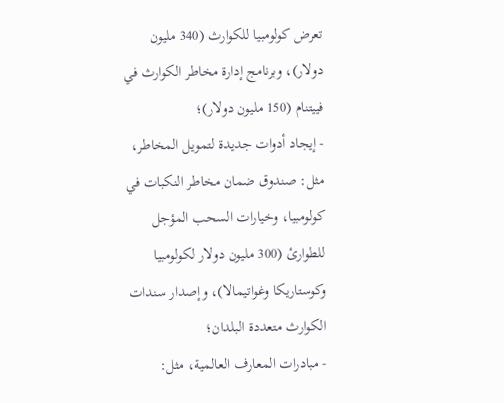تعرض كولومبيا للكوارث (340 مليون دولار)، وبرنامج إدارة مخاطر الكوارث في فييتنام (150 مليون دولار)؛
- إيجاد أدوات جديدة لتمويل المخاطر، مثل: صندوق ضمان مخاطر النكبات في كولومبيا، وخيارات السحب المؤجل للطوارئ (300 مليون دولار لكولومبيا وكوستاريكا وغواتيمالا)، وإصدار سندات الكوارث متعددة البلدان؛
- مبادرات المعارف العالمية، مثل: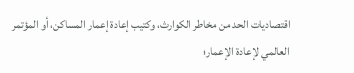اقتصاديات الحد من مخاطر الكوارث، وكتيب إعادة إعمار المساكن، أو المؤتمر العالمي لإعادة الإعمار؛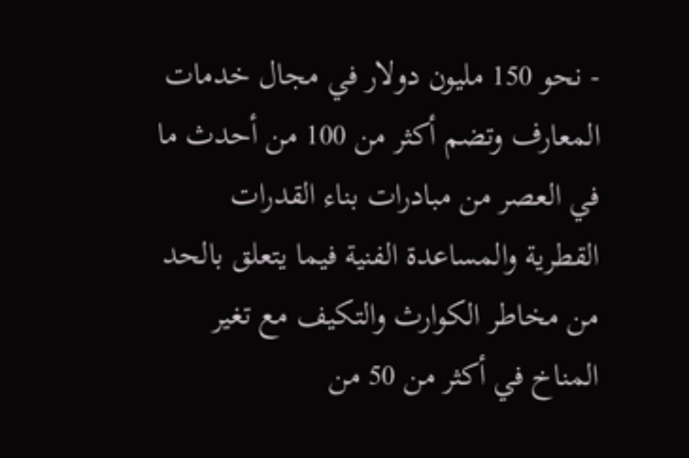- نحو 150 مليون دولار في مجال خدمات المعارف وتضم أكثر من 100 من أحدث ما في العصر من مبادرات بناء القدرات القطرية والمساعدة الفنية فيما يتعلق بالحد من مخاطر الكوارث والتكيف مع تغير المناخ في أكثر من 50 من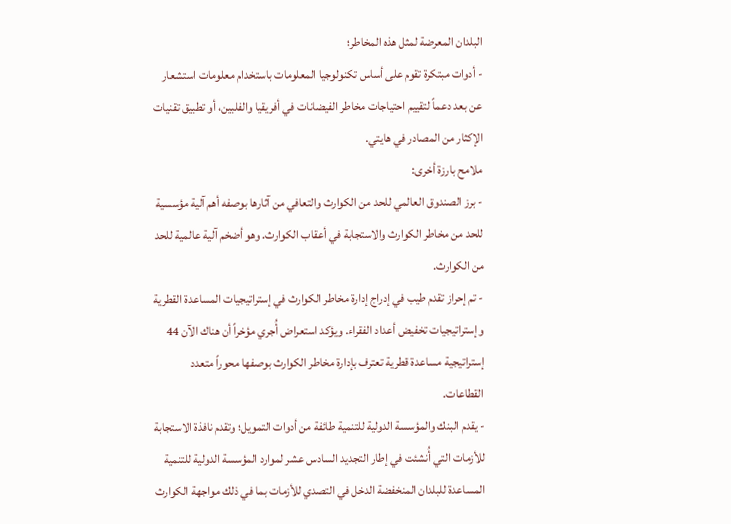البلدان المعرضة لمثل هذه المخاطر؛
- أدوات مبتكرة تقوم على أساس تكنولوجيا المعلومات باستخدام معلومات استشعار عن بعد دعماً لتقييم احتياجات مخاطر الفيضانات في أفريقيا والفلبين، أو تطبيق تقنيات الإكثار من المصادر في هايتي.
ملامح بارزة أخرى:
- برز الصندوق العالمي للحد من الكوارث والتعافي من آثارها بوصفه أهم آلية مؤسسية للحد من مخاطر الكوارث والاستجابة في أعقاب الكوارث. وهو أضخم آلية عالمية للحد من الكوارث.
- تم إحراز تقدم طيب في إدراج إدارة مخاطر الكوارث في إستراتيجيات المساعدة القطرية وإستراتيجيات تخفيض أعداد الفقراء. ويؤكد استعراض أُجري مؤخراً أن هناك الآن 44 إستراتيجية مساعدة قطرية تعترف بإدارة مخاطر الكوارث بوصفها محوراً متعدد القطاعات.
- يقدم البنك والمؤسسة الدولية للتنمية طائفة من أدوات التمويل؛ وتقدم نافذة الاستجابة للأزمات التي أُنشئت في إطار التجديد السادس عشر لموارد المؤسسة الدولية للتنمية المساعدة للبلدان المنخفضة الدخل في التصدي للأزمات بما في ذلك مواجهة الكوارث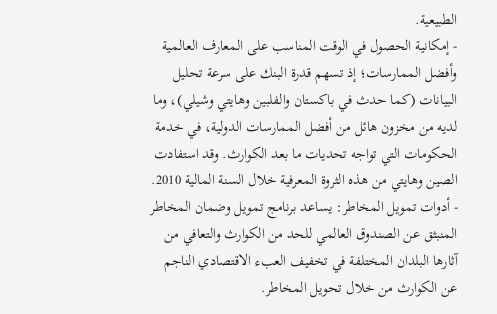الطبيعية.
- إمكانية الحصول في الوقت المناسب على المعارف العالمية وأفضل الممارسات؛ إذ تسهم قدرة البنك على سرعة تحليل البيانات (كما حدث في باكستان والفلبين وهايتي وشيلي)، وما لديه من مخزون هائل من أفضل الممارسات الدولية، في خدمة الحكومات التي تواجه تحديات ما بعد الكوارث. وقد استفادت الصين وهايتي من هذه الثروة المعرفية خلال السنة المالية 2010.
- أدوات تمويل المخاطر: يساعد برنامج تمويل وضمان المخاطر المنبثق عن الصندوق العالمي للحد من الكوارث والتعافي من آثارها البلدان المختلفة في تخفيف العبء الاقتصادي الناجم عن الكوارث من خلال تحويل المخاطر.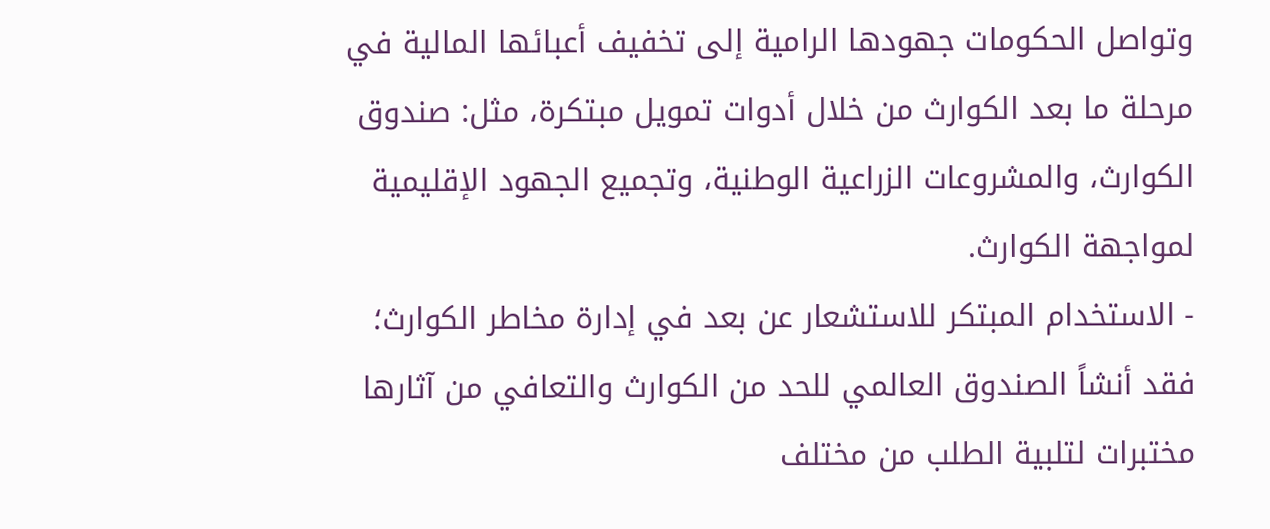وتواصل الحكومات جهودها الرامية إلى تخفيف أعبائها المالية في مرحلة ما بعد الكوارث من خلال أدوات تمويل مبتكرة، مثل: صندوق الكوارث، والمشروعات الزراعية الوطنية، وتجميع الجهود الإقليمية لمواجهة الكوارث.
- الاستخدام المبتكر للاستشعار عن بعد في إدارة مخاطر الكوارث؛ فقد أنشاً الصندوق العالمي للحد من الكوارث والتعافي من آثارها مختبرات لتلبية الطلب من مختلف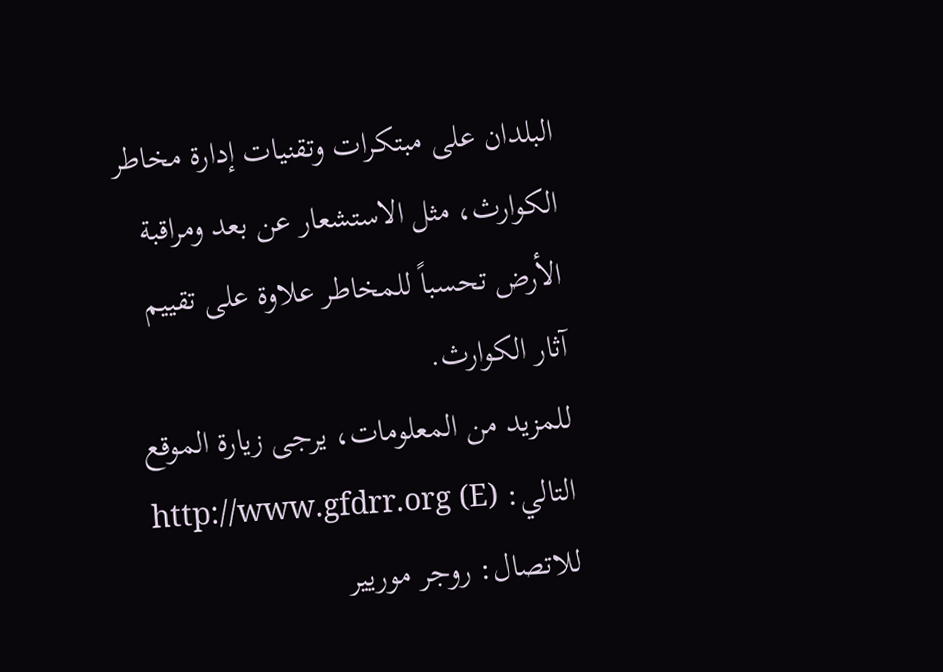البلدان على مبتكرات وتقنيات إدارة مخاطر الكوارث، مثل الاستشعار عن بعد ومراقبة الأرض تحسباً للمخاطر علاوة على تقييم آثار الكوارث.
للمزيد من المعلومات، يرجى زيارة الموقع التالي: http://www.gfdrr.org (E) للاتصال: روجر موريير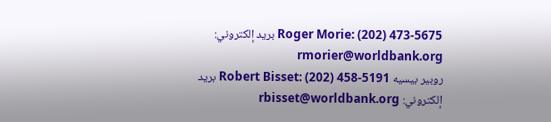Roger Morie: (202) 473-5675 بريد إلكتروني: rmorier@worldbank.org
روبير بيسيه Robert Bisset: (202) 458-5191 بريد إلكتروني: rbisset@worldbank.org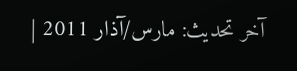آخر تحديث: مارس/آذار 2011 |